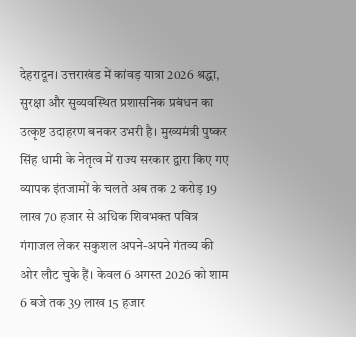देहरादून। उत्तराखंड में कांवड़ यात्रा 2026 श्रद्धा, सुरक्षा और सुव्यवस्थित प्रशासनिक प्रबंधन का उत्कृष्ट उदाहरण बनकर उभरी है। मुख्यमंत्री पुष्कर सिंह धामी के नेतृत्व में राज्य सरकार द्वारा किए गए व्यापक इंतजामों के चलते अब तक 2 करोड़ 19 लाख 70 हजार से अधिक शिवभक्त पवित्र गंगाजल लेकर सकुशल अपने-अपने गंतव्य की ओर लौट चुके हैं। केवल 6 अगस्त 2026 को शाम 6 बजे तक 39 लाख 15 हजार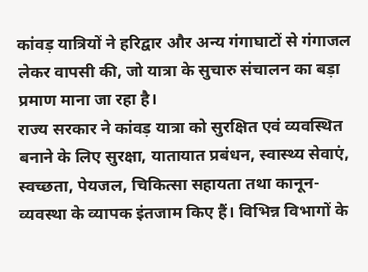कांवड़ यात्रियों ने हरिद्वार और अन्य गंगाघाटों से गंगाजल लेकर वापसी की, जो यात्रा के सुचारु संचालन का बड़ा प्रमाण माना जा रहा है।
राज्य सरकार ने कांवड़ यात्रा को सुरक्षित एवं व्यवस्थित बनाने के लिए सुरक्षा, यातायात प्रबंधन, स्वास्थ्य सेवाएं, स्वच्छता, पेयजल, चिकित्सा सहायता तथा कानून-व्यवस्था के व्यापक इंतजाम किए हैं। विभिन्न विभागों के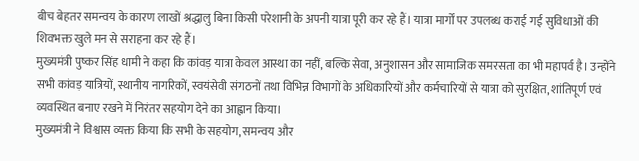बीच बेहतर समन्वय के कारण लाखों श्रद्धालु बिना किसी परेशानी के अपनी यात्रा पूरी कर रहे हैं। यात्रा मार्गों पर उपलब्ध कराई गई सुविधाओं की शिवभक्त खुले मन से सराहना कर रहे हैं।
मुख्यमंत्री पुष्कर सिंह धामी ने कहा कि कांवड़ यात्रा केवल आस्था का नहीं, बल्कि सेवा, अनुशासन और सामाजिक समरसता का भी महापर्व है। उन्होंने सभी कांवड़ यात्रियों, स्थानीय नागरिकों, स्वयंसेवी संगठनों तथा विभिन्न विभागों के अधिकारियों और कर्मचारियों से यात्रा को सुरक्षित, शांतिपूर्ण एवं व्यवस्थित बनाए रखने में निरंतर सहयोग देने का आह्वान किया।
मुख्यमंत्री ने विश्वास व्यक्त किया कि सभी के सहयोग, समन्वय और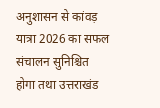अनुशासन से कांवड़ यात्रा 2026 का सफल संचालन सुनिश्चित होगा तथा उत्तराखंड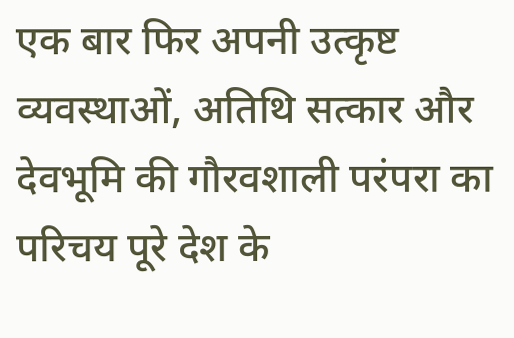एक बार फिर अपनी उत्कृष्ट व्यवस्थाओं, अतिथि सत्कार और देवभूमि की गौरवशाली परंपरा का परिचय पूरे देश के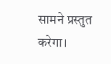सामने प्रस्तुत करेगा।